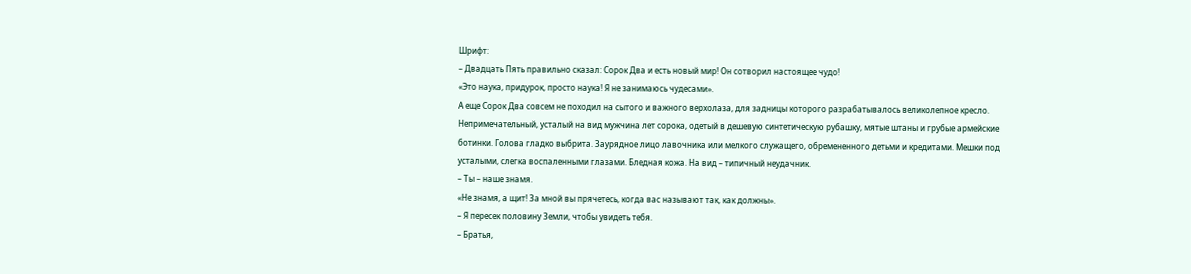Шрифт:
– Двадцать Пять правильно сказал: Сорок Два и есть новый мир! Он сотворил настоящее чудо!
«Это наука, придурок, просто наука! Я не занимаюсь чудесами».
А еще Сорок Два совсем не походил на сытого и важного верхолаза, для задницы которого разрабатывалось великолепное кресло. Непримечательный, усталый на вид мужчина лет сорока, одетый в дешевую синтетическую рубашку, мятые штаны и грубые армейские ботинки. Голова гладко выбрита. Заурядное лицо лавочника или мелкого служащего, обремененного детьми и кредитами. Мешки под усталыми, слегка воспаленными глазами. Бледная кожа. На вид – типичный неудачник.
– Ты – наше знамя.
«Не знамя, а щит! За мной вы прячетесь, когда вас называют так, как должны».
– Я пересек половину Земли, чтобы увидеть тебя.
– Братья,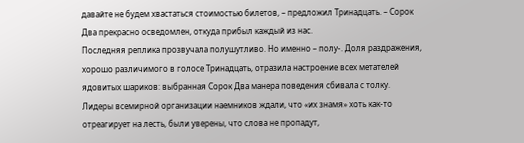давайте не будем хвастаться стоимостью билетов, – предложил Тринадцать. – Сорок Два прекрасно осведомлен, откуда прибыл каждый из нас.
Последняя реплика прозвучала полушутливо. Но именно – полу-. Доля раздражения, хорошо различимого в голосе Тринадцать, отразила настроение всех метателей ядовитых шариков: выбранная Сорок Два манера поведения сбивала с толку. Лидеры всемирной организации наемников ждали, что «их знамя» хоть как-то отреагирует на лесть, были уверены, что слова не пропадут,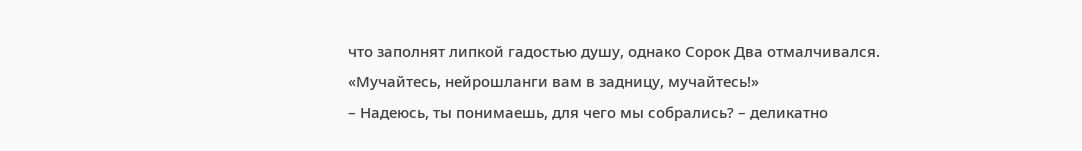что заполнят липкой гадостью душу, однако Сорок Два отмалчивался.
«Мучайтесь, нейрошланги вам в задницу, мучайтесь!»
– Надеюсь, ты понимаешь, для чего мы собрались? – деликатно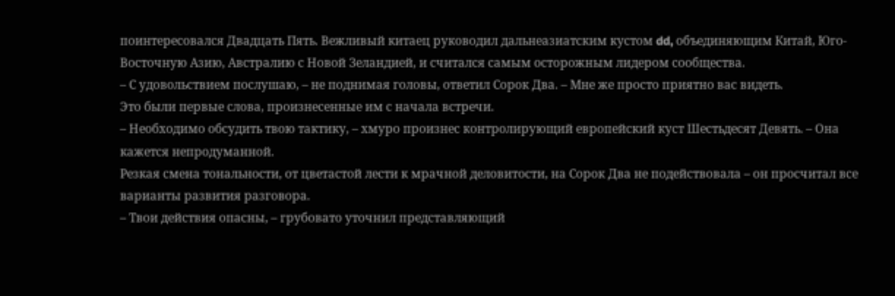поинтересовался Двадцать Пять. Вежливый китаец руководил дальнеазиатским кустом dd, объединяющим Китай, Юго-Восточную Азию, Австралию с Новой Зеландией, и считался самым осторожным лидером сообщества.
– С удовольствием послушаю, – не поднимая головы, ответил Сорок Два. – Мне же просто приятно вас видеть.
Это были первые слова, произнесенные им с начала встречи.
– Необходимо обсудить твою тактику, – хмуро произнес контролирующий европейский куст Шестьдесят Девять. – Она кажется непродуманной.
Резкая смена тональности, от цветастой лести к мрачной деловитости, на Сорок Два не подействовала – он просчитал все варианты развития разговора.
– Твои действия опасны, – грубовато уточнил представляющий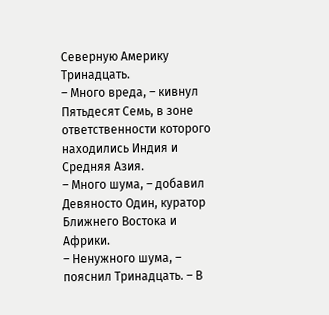Северную Америку Тринадцать.
– Много вреда, – кивнул Пятьдесят Семь, в зоне ответственности которого находились Индия и Средняя Азия.
– Много шума, – добавил Девяносто Один, куратор Ближнего Востока и Африки.
– Ненужного шума, – пояснил Тринадцать. – В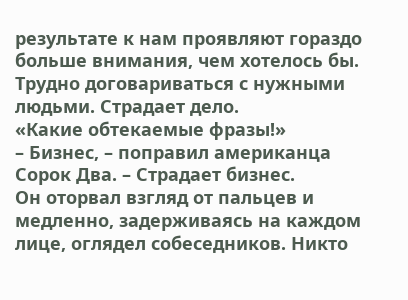результате к нам проявляют гораздо больше внимания, чем хотелось бы. Трудно договариваться с нужными людьми. Страдает дело.
«Какие обтекаемые фразы!»
– Бизнес, – поправил американца Сорок Два. – Страдает бизнес.
Он оторвал взгляд от пальцев и медленно, задерживаясь на каждом лице, оглядел собеседников. Никто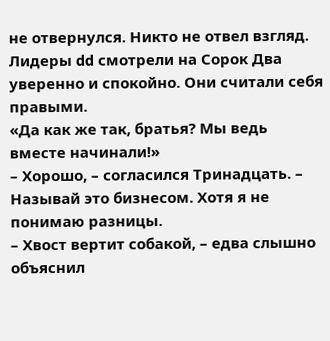не отвернулся. Никто не отвел взгляд. Лидеры dd смотрели на Сорок Два уверенно и спокойно. Они считали себя правыми.
«Да как же так, братья? Мы ведь вместе начинали!»
– Хорошо, – согласился Тринадцать. – Называй это бизнесом. Хотя я не понимаю разницы.
– Хвост вертит собакой, – едва слышно объяснил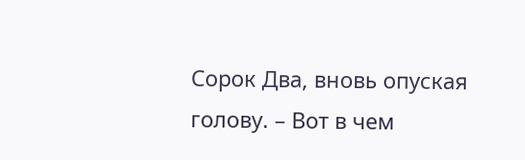Сорок Два, вновь опуская голову. – Вот в чем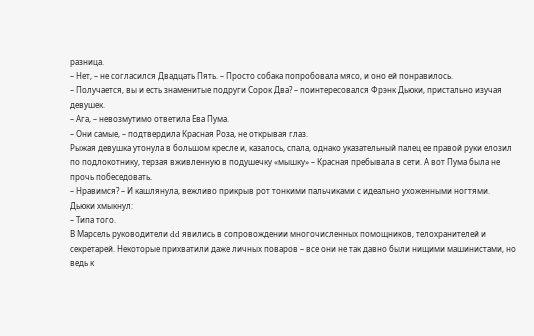разница.
– Нет, – не согласился Двадцать Пять. – Просто собака попробовала мясо, и оно ей понравилось.
– Получается, вы и есть знаменитые подруги Сорок Два? – поинтересовался Фрэнк Дьюки, пристально изучая девушек.
– Ага, – невозмутимо ответила Ева Пума.
– Они самые, – подтвердила Красная Роза, не открывая глаз.
Рыжая девушка утонула в большом кресле и, казалось, спала, однако указательный палец ее правой руки елозил по подлокотнику, терзая вживленную в подушечку «мышку» – Красная пребывала в сети. А вот Пума была не прочь побеседовать.
– Нравимся? – И кашлянула, вежливо прикрыв рот тонкими пальчиками с идеально ухоженными ногтями.
Дьюки хмыкнул:
– Типа того.
В Марсель руководители dd явились в сопровождении многочисленных помощников, телохранителей и секретарей. Некоторые прихватили даже личных поваров – все они не так давно были нищими машинистами, но ведь к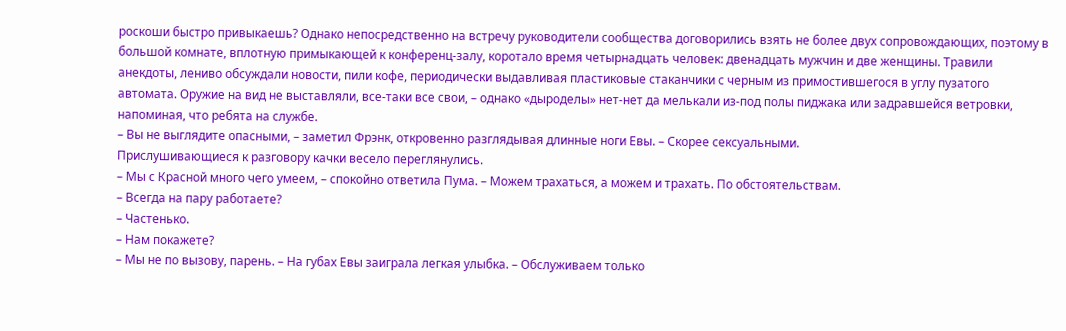роскоши быстро привыкаешь? Однако непосредственно на встречу руководители сообщества договорились взять не более двух сопровождающих, поэтому в большой комнате, вплотную примыкающей к конференц-залу, коротало время четырнадцать человек: двенадцать мужчин и две женщины. Травили анекдоты, лениво обсуждали новости, пили кофе, периодически выдавливая пластиковые стаканчики с черным из примостившегося в углу пузатого автомата. Оружие на вид не выставляли, все-таки все свои, – однако «дыроделы» нет-нет да мелькали из-под полы пиджака или задравшейся ветровки, напоминая, что ребята на службе.
– Вы не выглядите опасными, – заметил Фрэнк, откровенно разглядывая длинные ноги Евы. – Скорее сексуальными.
Прислушивающиеся к разговору качки весело переглянулись.
– Мы с Красной много чего умеем, – спокойно ответила Пума. – Можем трахаться, а можем и трахать. По обстоятельствам.
– Всегда на пару работаете?
– Частенько.
– Нам покажете?
– Мы не по вызову, парень. – На губах Евы заиграла легкая улыбка. – Обслуживаем только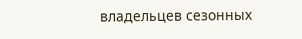владельцев сезонных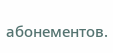абонементов.